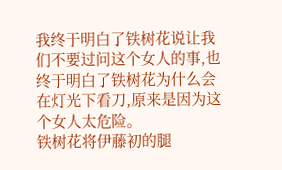我终于明白了铁树花说让我们不要过问这个女人的事,也终于明白了铁树花为什么会在灯光下看刀,原来是因为这个女人太危险。
铁树花将伊藤初的腿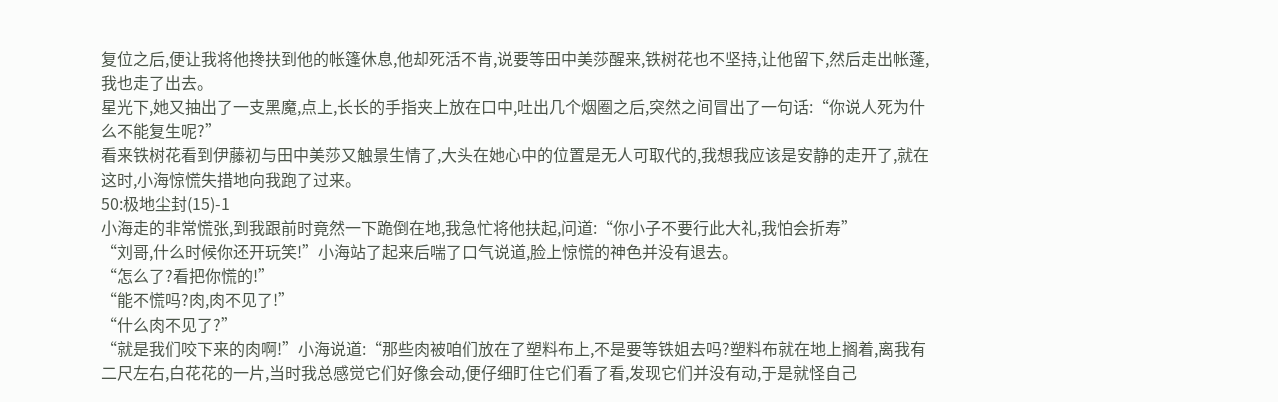复位之后,便让我将他搀扶到他的帐篷休息,他却死活不肯,说要等田中美莎醒来,铁树花也不坚持,让他留下,然后走出帐蓬,我也走了出去。
星光下,她又抽出了一支黑魔,点上,长长的手指夹上放在口中,吐出几个烟圈之后,突然之间冒出了一句话:“你说人死为什么不能复生呢?”
看来铁树花看到伊藤初与田中美莎又触景生情了,大头在她心中的位置是无人可取代的,我想我应该是安静的走开了,就在这时,小海惊慌失措地向我跑了过来。
50:极地尘封(15)-1
小海走的非常慌张,到我跟前时竟然一下跪倒在地,我急忙将他扶起,问道:“你小子不要行此大礼,我怕会折寿”
“刘哥,什么时候你还开玩笑!”小海站了起来后喘了口气说道,脸上惊慌的神色并没有退去。
“怎么了?看把你慌的!”
“能不慌吗?肉,肉不见了!”
“什么肉不见了?”
“就是我们咬下来的肉啊!”小海说道:“那些肉被咱们放在了塑料布上,不是要等铁姐去吗?塑料布就在地上搁着,离我有二尺左右,白花花的一片,当时我总感觉它们好像会动,便仔细盯住它们看了看,发现它们并没有动,于是就怪自己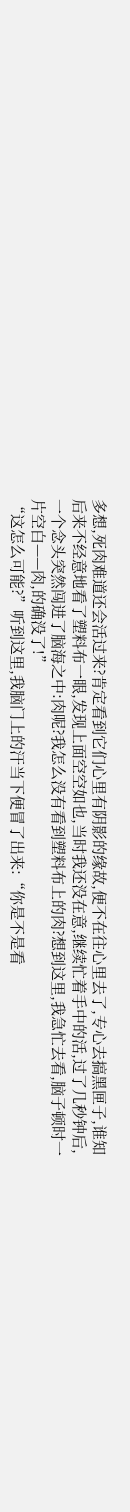多想,死肉难道还会活过来?肯定看到它们心里有阴影的缘故,便不在往心里去了,专心去搞黑匣子,谁知后来不经意地看了塑料布一眼,发现上面空空如也,当时我还没在意,继续忙着手中的活,过了几秒钟后,一个念头突然闯进了脑海之中:肉呢?我怎么没有看到塑料布上的肉?想到这里,我急忙去看,脑子顿时一片空白——肉,的确没了!”
“这怎么可能?”听到这里,我脑门上的汗当下便冒了出来:“你是不是看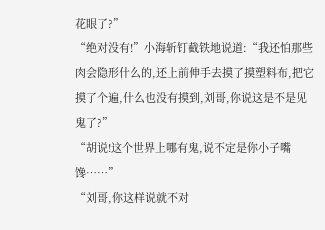花眼了?”
“绝对没有!”小海斩钉截铁地说道:“我还怕那些肉会隐形什么的,还上前伸手去摸了摸塑料布,把它摸了个遍,什么也没有摸到,刘哥,你说这是不是见鬼了?”
“胡说!这个世界上哪有鬼,说不定是你小子嘴馋……”
“刘哥,你这样说就不对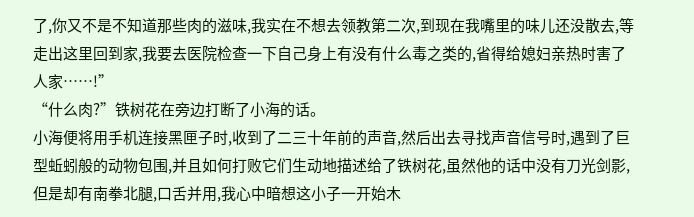了,你又不是不知道那些肉的滋味,我实在不想去领教第二次,到现在我嘴里的味儿还没散去,等走出这里回到家,我要去医院检查一下自己身上有没有什么毒之类的,省得给媳妇亲热时害了人家……!”
“什么肉?”铁树花在旁边打断了小海的话。
小海便将用手机连接黑匣子时,收到了二三十年前的声音,然后出去寻找声音信号时,遇到了巨型蚯蚓般的动物包围,并且如何打败它们生动地描述给了铁树花,虽然他的话中没有刀光剑影,但是却有南拳北腿,口舌并用,我心中暗想这小子一开始木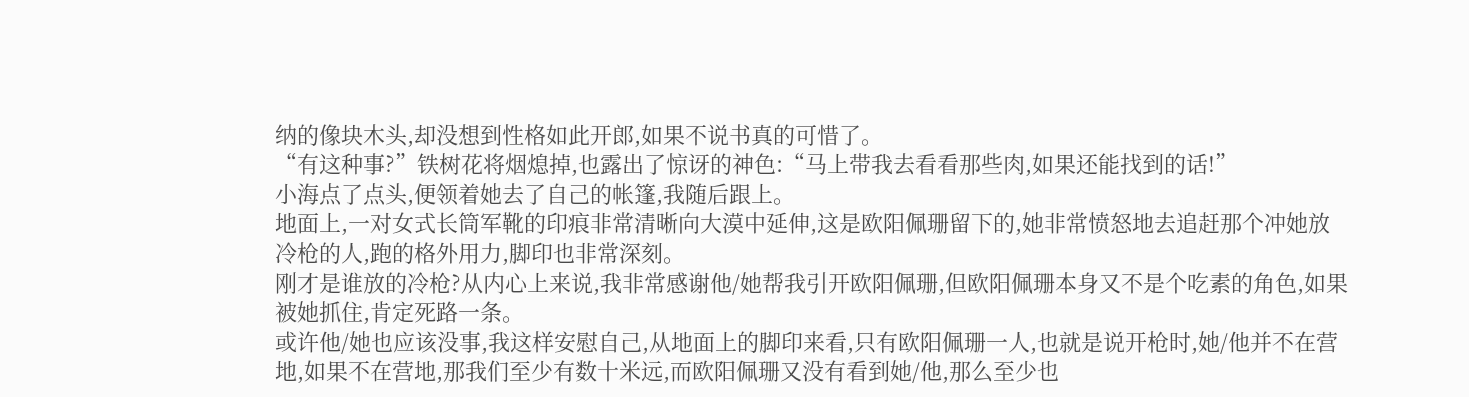纳的像块木头,却没想到性格如此开郎,如果不说书真的可惜了。
“有这种事?”铁树花将烟熄掉,也露出了惊讶的神色:“马上带我去看看那些肉,如果还能找到的话!”
小海点了点头,便领着她去了自己的帐篷,我随后跟上。
地面上,一对女式长筒军靴的印痕非常清晰向大漠中延伸,这是欧阳佩珊留下的,她非常愤怒地去追赶那个冲她放冷枪的人,跑的格外用力,脚印也非常深刻。
刚才是谁放的冷枪?从内心上来说,我非常感谢他/她帮我引开欧阳佩珊,但欧阳佩珊本身又不是个吃素的角色,如果被她抓住,肯定死路一条。
或许他/她也应该没事,我这样安慰自己,从地面上的脚印来看,只有欧阳佩珊一人,也就是说开枪时,她/他并不在营地,如果不在营地,那我们至少有数十米远,而欧阳佩珊又没有看到她/他,那么至少也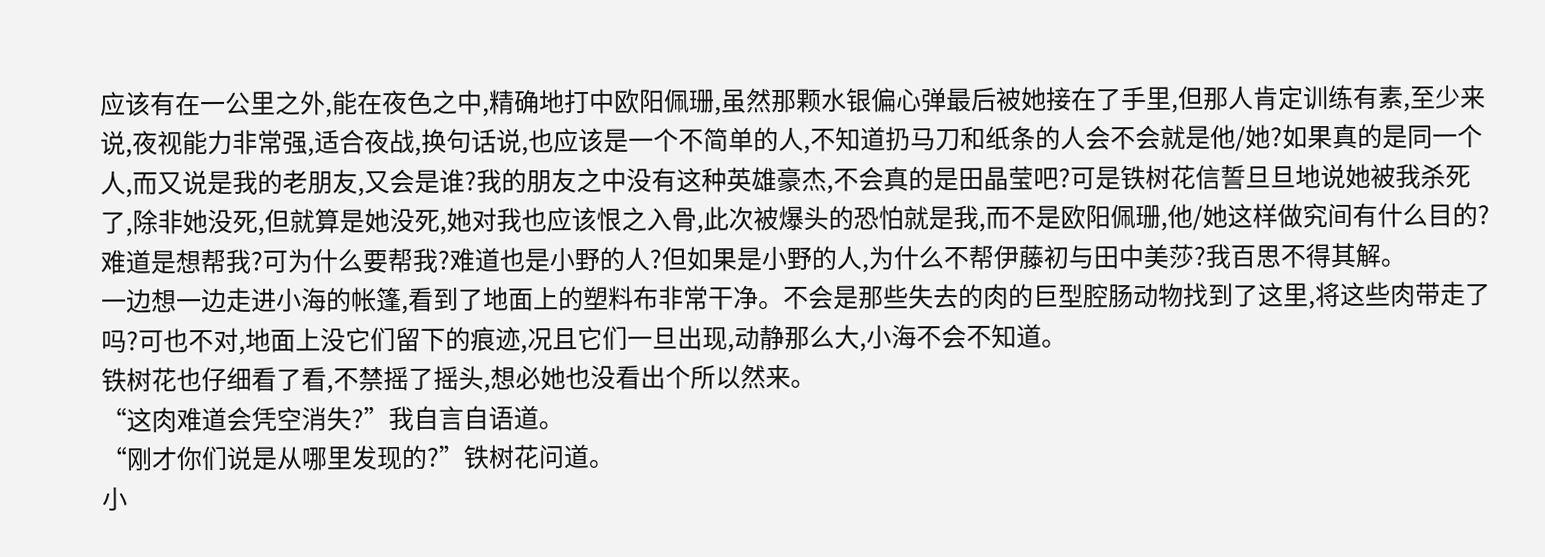应该有在一公里之外,能在夜色之中,精确地打中欧阳佩珊,虽然那颗水银偏心弹最后被她接在了手里,但那人肯定训练有素,至少来说,夜视能力非常强,适合夜战,换句话说,也应该是一个不简单的人,不知道扔马刀和纸条的人会不会就是他/她?如果真的是同一个人,而又说是我的老朋友,又会是谁?我的朋友之中没有这种英雄豪杰,不会真的是田晶莹吧?可是铁树花信誓旦旦地说她被我杀死了,除非她没死,但就算是她没死,她对我也应该恨之入骨,此次被爆头的恐怕就是我,而不是欧阳佩珊,他/她这样做究间有什么目的?难道是想帮我?可为什么要帮我?难道也是小野的人?但如果是小野的人,为什么不帮伊藤初与田中美莎?我百思不得其解。
一边想一边走进小海的帐篷,看到了地面上的塑料布非常干净。不会是那些失去的肉的巨型腔肠动物找到了这里,将这些肉带走了吗?可也不对,地面上没它们留下的痕迹,况且它们一旦出现,动静那么大,小海不会不知道。
铁树花也仔细看了看,不禁摇了摇头,想必她也没看出个所以然来。
“这肉难道会凭空消失?”我自言自语道。
“刚才你们说是从哪里发现的?”铁树花问道。
小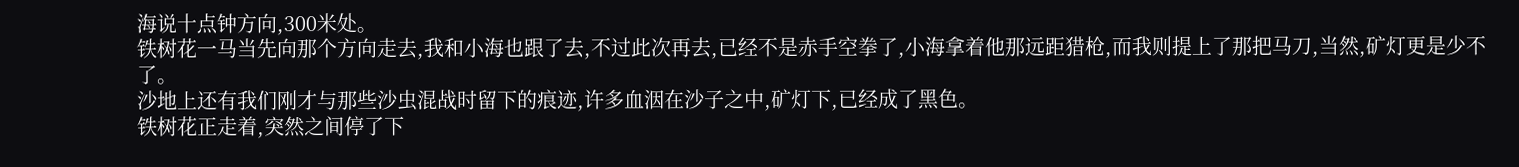海说十点钟方向,300米处。
铁树花一马当先向那个方向走去,我和小海也跟了去,不过此次再去,已经不是赤手空拳了,小海拿着他那远距猎枪,而我则提上了那把马刀,当然,矿灯更是少不了。
沙地上还有我们刚才与那些沙虫混战时留下的痕迹,许多血洇在沙子之中,矿灯下,已经成了黑色。
铁树花正走着,突然之间停了下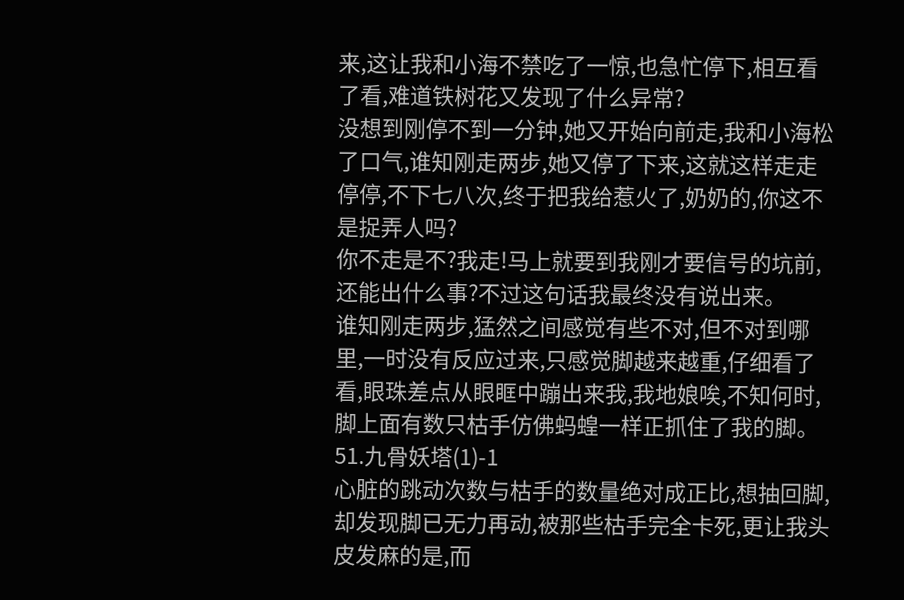来,这让我和小海不禁吃了一惊,也急忙停下,相互看了看,难道铁树花又发现了什么异常?
没想到刚停不到一分钟,她又开始向前走,我和小海松了口气,谁知刚走两步,她又停了下来,这就这样走走停停,不下七八次,终于把我给惹火了,奶奶的,你这不是捉弄人吗?
你不走是不?我走!马上就要到我刚才要信号的坑前,还能出什么事?不过这句话我最终没有说出来。
谁知刚走两步,猛然之间感觉有些不对,但不对到哪里,一时没有反应过来,只感觉脚越来越重,仔细看了看,眼珠差点从眼眶中蹦出来我,我地娘唉,不知何时,脚上面有数只枯手仿佛蚂蝗一样正抓住了我的脚。
51.九骨妖塔(1)-1
心脏的跳动次数与枯手的数量绝对成正比,想抽回脚,却发现脚已无力再动,被那些枯手完全卡死,更让我头皮发麻的是,而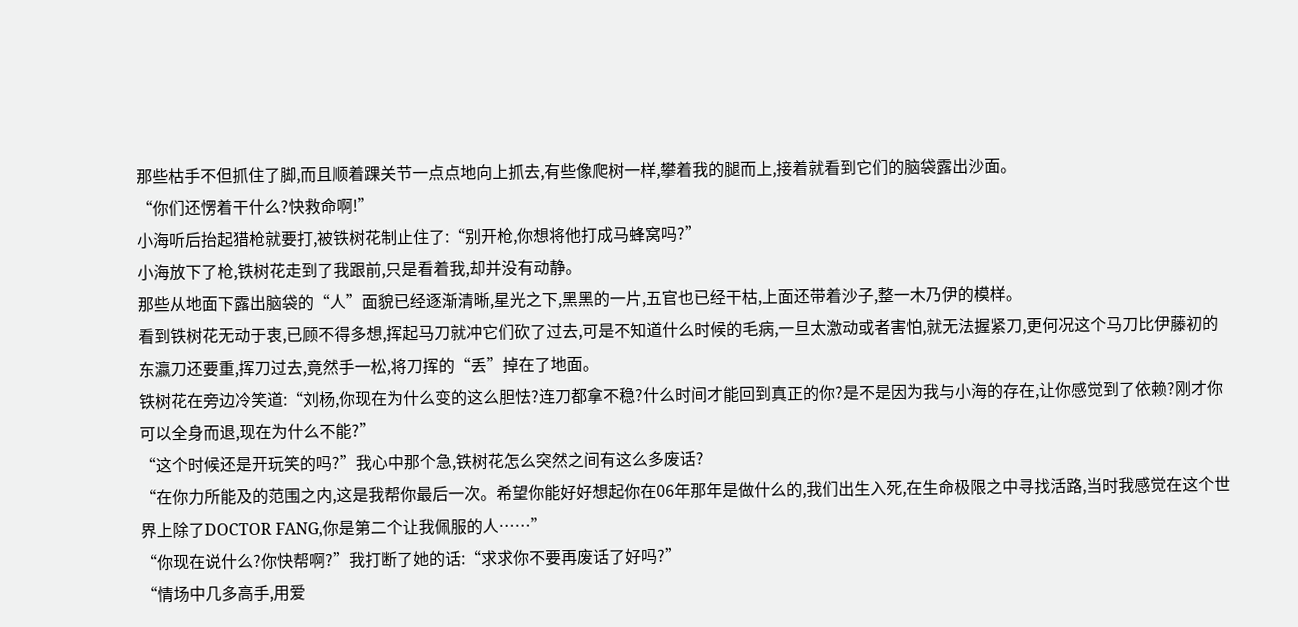那些枯手不但抓住了脚,而且顺着踝关节一点点地向上抓去,有些像爬树一样,攀着我的腿而上,接着就看到它们的脑袋露出沙面。
“你们还愣着干什么?快救命啊!”
小海听后抬起猎枪就要打,被铁树花制止住了:“别开枪,你想将他打成马蜂窝吗?”
小海放下了枪,铁树花走到了我跟前,只是看着我,却并没有动静。
那些从地面下露出脑袋的“人”面貌已经逐渐清晰,星光之下,黑黑的一片,五官也已经干枯,上面还带着沙子,整一木乃伊的模样。
看到铁树花无动于衷,已顾不得多想,挥起马刀就冲它们砍了过去,可是不知道什么时候的毛病,一旦太激动或者害怕,就无法握紧刀,更何况这个马刀比伊藤初的东瀛刀还要重,挥刀过去,竟然手一松,将刀挥的“丢”掉在了地面。
铁树花在旁边冷笑道:“刘杨,你现在为什么变的这么胆怯?连刀都拿不稳?什么时间才能回到真正的你?是不是因为我与小海的存在,让你感觉到了依赖?刚才你可以全身而退,现在为什么不能?”
“这个时候还是开玩笑的吗?”我心中那个急,铁树花怎么突然之间有这么多废话?
“在你力所能及的范围之内,这是我帮你最后一次。希望你能好好想起你在06年那年是做什么的,我们出生入死,在生命极限之中寻找活路,当时我感觉在这个世界上除了DOCTOR FANG,你是第二个让我佩服的人……”
“你现在说什么?你快帮啊?”我打断了她的话:“求求你不要再废话了好吗?”
“情场中几多高手,用爱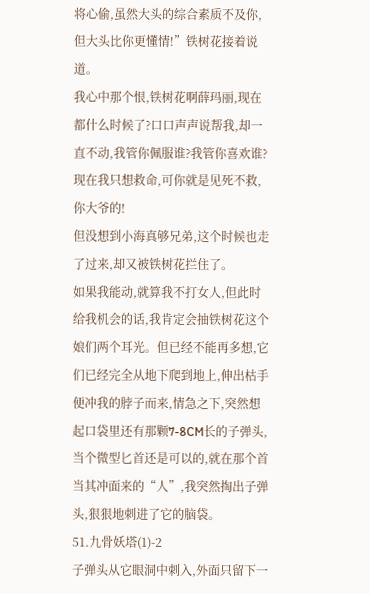将心偷,虽然大头的综合素质不及你,但大头比你更懂情!”铁树花接着说道。
我心中那个恨,铁树花啊薛玛丽,现在都什么时候了?口口声声说帮我,却一直不动,我管你佩服谁?我管你喜欢谁?现在我只想救命,可你就是见死不救,你大爷的!
但没想到小海真够兄弟,这个时候也走了过来,却又被铁树花拦住了。
如果我能动,就算我不打女人,但此时给我机会的话,我肯定会抽铁树花这个娘们两个耳光。但已经不能再多想,它们已经完全从地下爬到地上,伸出枯手便冲我的脖子而来,情急之下,突然想起口袋里还有那颗7-8CM长的子弹头,当个微型匕首还是可以的,就在那个首当其冲面来的“人”,我突然掏出子弹头,狠狠地刺进了它的脑袋。
51.九骨妖塔(1)-2
子弹头从它眼洞中刺入,外面只留下一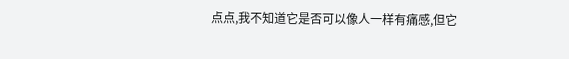点点,我不知道它是否可以像人一样有痛感,但它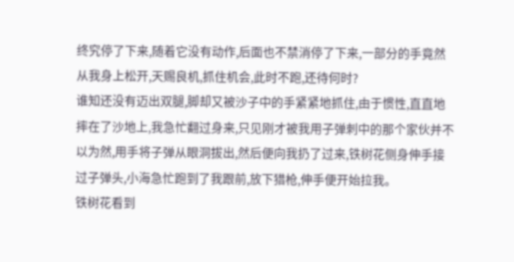终究停了下来,随着它没有动作,后面也不禁消停了下来,一部分的手竟然从我身上松开,天赐良机,抓住机会,此时不跑,还待何时?
谁知还没有迈出双腿,脚却又被沙子中的手紧紧地抓住,由于惯性,直直地摔在了沙地上,我急忙翻过身来,只见刚才被我用子弹刺中的那个家伙并不以为然,用手将子弹从眼洞拔出,然后便向我扔了过来,铁树花侧身伸手接过子弹头,小海急忙跑到了我跟前,放下猎枪,伸手便开始拉我。
铁树花看到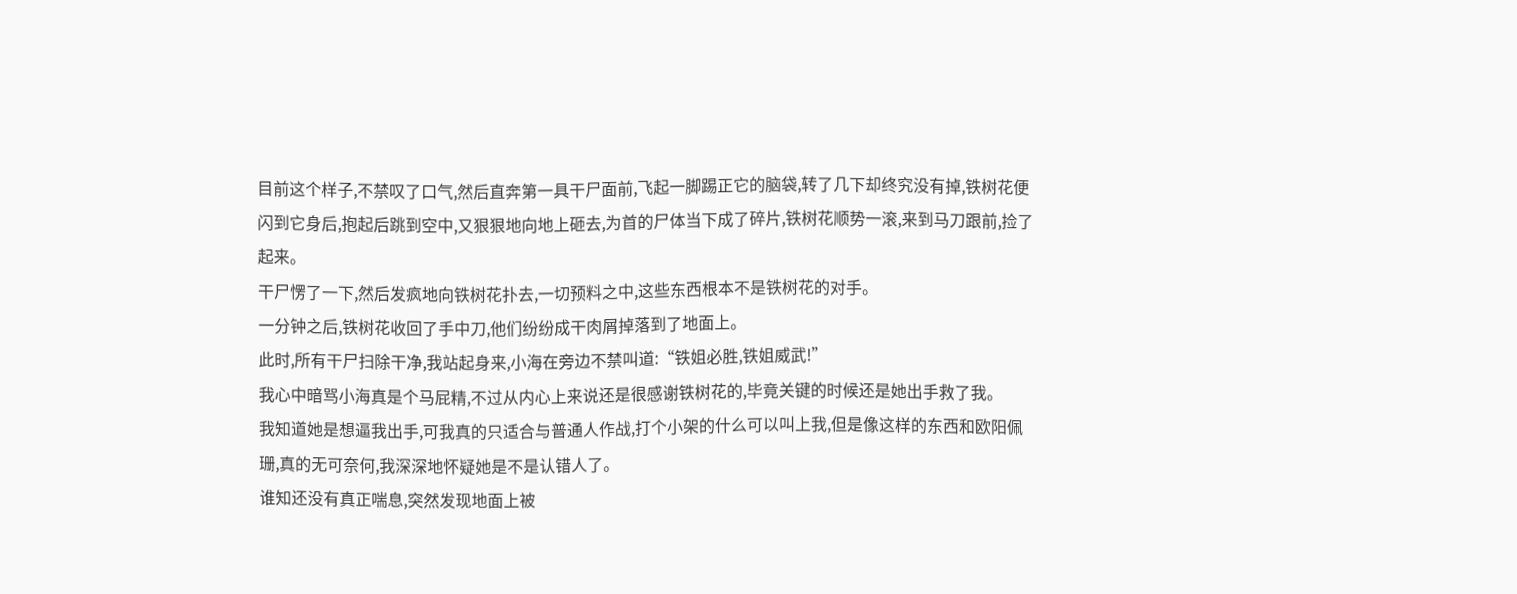目前这个样子,不禁叹了口气,然后直奔第一具干尸面前,飞起一脚踢正它的脑袋,转了几下却终究没有掉,铁树花便闪到它身后,抱起后跳到空中,又狠狠地向地上砸去,为首的尸体当下成了碎片,铁树花顺势一滚,来到马刀跟前,捡了起来。
干尸愣了一下,然后发疯地向铁树花扑去,一切预料之中,这些东西根本不是铁树花的对手。
一分钟之后,铁树花收回了手中刀,他们纷纷成干肉屑掉落到了地面上。
此时,所有干尸扫除干净,我站起身来,小海在旁边不禁叫道:“铁姐必胜,铁姐威武!”
我心中暗骂小海真是个马屁精,不过从内心上来说还是很感谢铁树花的,毕竟关键的时候还是她出手救了我。
我知道她是想逼我出手,可我真的只适合与普通人作战,打个小架的什么可以叫上我,但是像这样的东西和欧阳佩珊,真的无可奈何,我深深地怀疑她是不是认错人了。
谁知还没有真正喘息,突然发现地面上被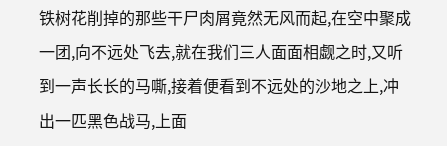铁树花削掉的那些干尸肉屑竟然无风而起,在空中聚成一团,向不远处飞去,就在我们三人面面相觑之时,又听到一声长长的马嘶,接着便看到不远处的沙地之上,冲出一匹黑色战马,上面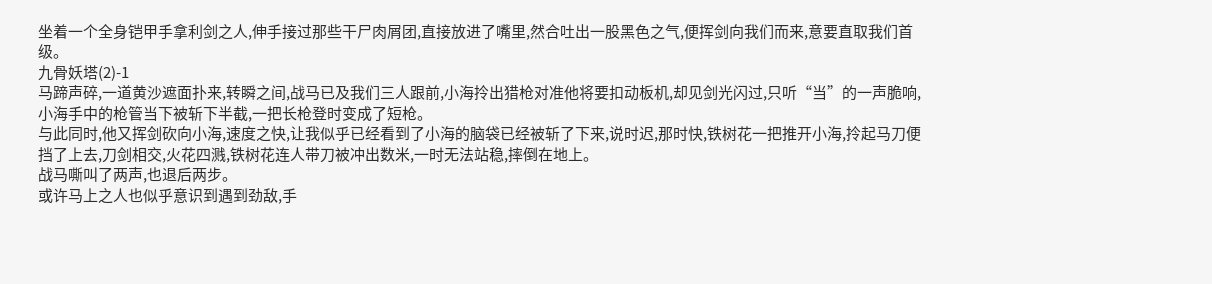坐着一个全身铠甲手拿利剑之人,伸手接过那些干尸肉屑团,直接放进了嘴里,然合吐出一股黑色之气,便挥剑向我们而来,意要直取我们首级。
九骨妖塔(2)-1
马蹄声碎,一道黄沙遮面扑来,转瞬之间,战马已及我们三人跟前,小海拎出猎枪对准他将要扣动板机,却见剑光闪过,只听“当”的一声脆响,小海手中的枪管当下被斩下半截,一把长枪登时变成了短枪。
与此同时,他又挥剑砍向小海,速度之快,让我似乎已经看到了小海的脑袋已经被斩了下来,说时迟,那时快,铁树花一把推开小海,拎起马刀便挡了上去,刀剑相交,火花四溅,铁树花连人带刀被冲出数米,一时无法站稳,摔倒在地上。
战马嘶叫了两声,也退后两步。
或许马上之人也似乎意识到遇到劲敌,手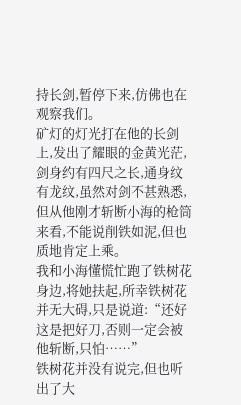持长剑,暂停下来,仿佛也在观察我们。
矿灯的灯光打在他的长剑上,发出了耀眼的金黄光茫,剑身约有四尺之长,通身纹有龙纹,虽然对剑不甚熟悉,但从他刚才斩断小海的枪筒来看,不能说削铁如泥,但也质地肯定上乘。
我和小海懂慌忙跑了铁树花身边,将她扶起,所幸铁树花并无大碍,只是说道:“还好这是把好刀,否则一定会被他斩断,只怕……”
铁树花并没有说完,但也听出了大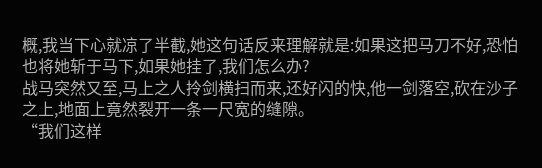概,我当下心就凉了半截,她这句话反来理解就是:如果这把马刀不好,恐怕也将她斩于马下,如果她挂了,我们怎么办?
战马突然又至,马上之人拎剑横扫而来,还好闪的快,他一剑落空,砍在沙子之上,地面上竟然裂开一条一尺宽的缝隙。
“我们这样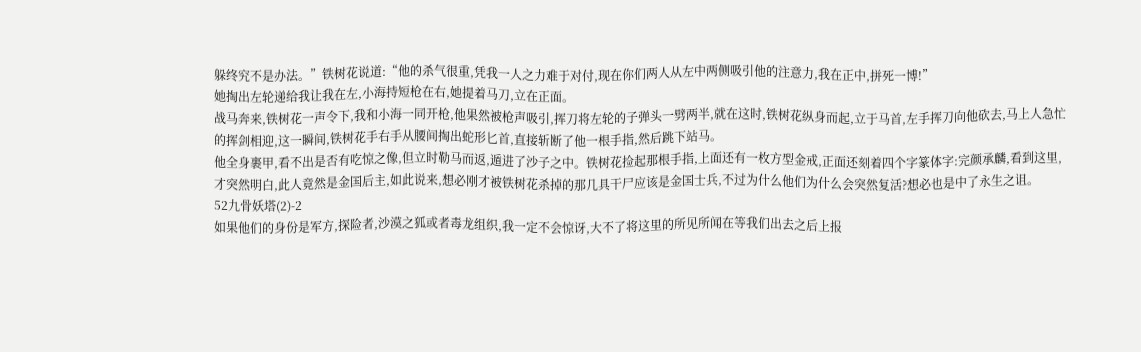躲终究不是办法。”铁树花说道:“他的杀气很重,凭我一人之力难于对付,现在你们两人从左中两侧吸引他的注意力,我在正中,拼死一博!”
她掏出左轮递给我让我在左,小海持短枪在右,她提着马刀,立在正面。
战马奔来,铁树花一声令下,我和小海一同开枪,他果然被枪声吸引,挥刀将左轮的子弹头一劈两半,就在这时,铁树花纵身而起,立于马首,左手挥刀向他砍去,马上人急忙的挥剑相迎,这一瞬间,铁树花手右手从腰间掏出蛇形匕首,直接斩断了他一根手指,然后跳下站马。
他全身裹甲,看不出是否有吃惊之像,但立时勒马而返,遁进了沙子之中。铁树花捡起那根手指,上面还有一枚方型金戒,正面还刻着四个字篆体字:完颜承麟,看到这里,才突然明白,此人竟然是金国后主,如此说来,想必刚才被铁树花杀掉的那几具干尸应该是金国士兵,不过为什么他们为什么会突然复活?想必也是中了永生之诅。
52九骨妖塔(2)-2
如果他们的身份是军方,探险者,沙漠之狐或者毒龙组织,我一定不会惊讶,大不了将这里的所见所闻在等我们出去之后上报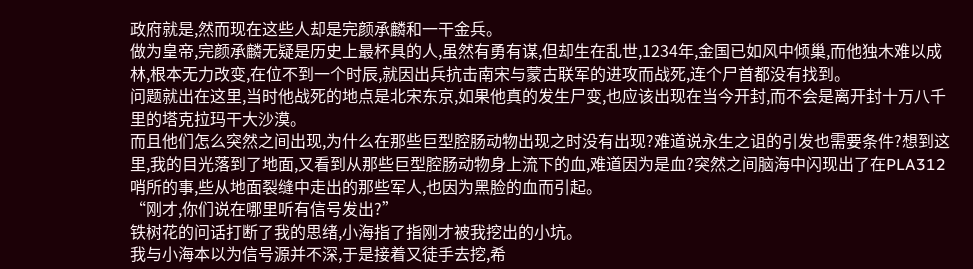政府就是,然而现在这些人却是完颜承麟和一干金兵。
做为皇帝,完颜承麟无疑是历史上最杯具的人,虽然有勇有谋,但却生在乱世,1234年,金国已如风中倾巢,而他独木难以成林,根本无力改变,在位不到一个时辰,就因出兵抗击南宋与蒙古联军的进攻而战死,连个尸首都没有找到。
问题就出在这里,当时他战死的地点是北宋东京,如果他真的发生尸变,也应该出现在当今开封,而不会是离开封十万八千里的塔克拉玛干大沙漠。
而且他们怎么突然之间出现,为什么在那些巨型腔肠动物出现之时没有出现?难道说永生之诅的引发也需要条件?想到这里,我的目光落到了地面,又看到从那些巨型腔肠动物身上流下的血,难道因为是血?突然之间脑海中闪现出了在PLA312哨所的事,些从地面裂缝中走出的那些军人,也因为黑脸的血而引起。
“刚才,你们说在哪里听有信号发出?”
铁树花的问话打断了我的思绪,小海指了指刚才被我挖出的小坑。
我与小海本以为信号源并不深,于是接着又徒手去挖,希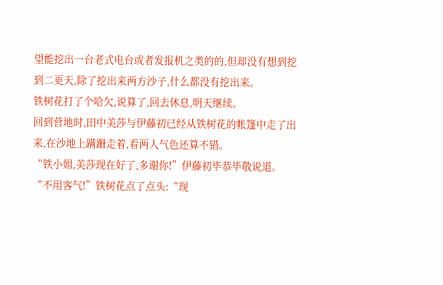望能挖出一台老式电台或者发报机之类的的,但却没有想到挖到二更天,除了挖出来两方沙子,什么都没有挖出来。
铁树花打了个哈欠,说算了,回去休息,明天继续。
回到营地时,田中美莎与伊藤初已经从铁树花的帐篷中走了出来,在沙地上蹒跚走着,看两人气色还算不错。
“铁小姐,美莎现在好了,多谢你!”伊藤初毕恭毕敬说道。
“不用客气!”铁树花点了点头:“现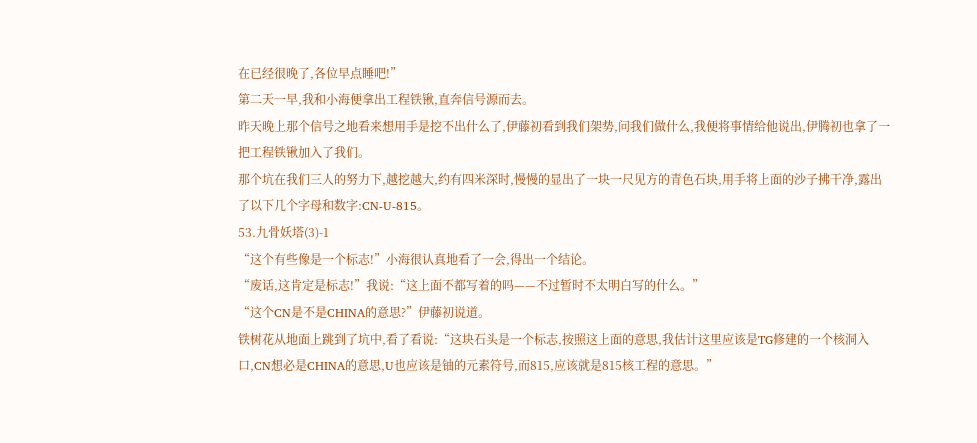在已经很晚了,各位早点睡吧!”
第二天一早,我和小海便拿出工程铁锹,直奔信号源而去。
昨天晚上那个信号之地看来想用手是挖不出什么了,伊藤初看到我们架势,问我们做什么,我便将事情给他说出,伊腾初也拿了一把工程铁锹加入了我们。
那个坑在我们三人的努力下,越挖越大,约有四米深时,慢慢的显出了一块一尺见方的青色石块,用手将上面的沙子拂干净,露出了以下几个字母和数字:CN-U-815。
53.九骨妖塔(3)-1
“这个有些像是一个标志!”小海很认真地看了一会,得出一个结论。
“废话,这肯定是标志!”我说:“这上面不都写着的吗——不过暂时不太明白写的什么。”
“这个CN是不是CHINA的意思?”伊藤初说道。
铁树花从地面上跳到了坑中,看了看说:“这块石头是一个标志,按照这上面的意思,我估计这里应该是TG修建的一个核洞入口,CN想必是CHINA的意思,U也应该是铀的元素符号,而815,应该就是815核工程的意思。”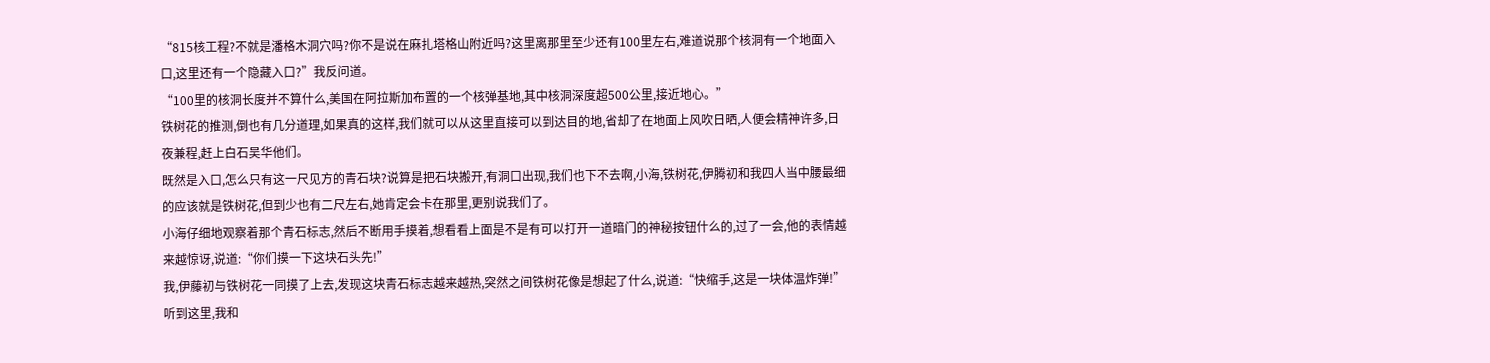“815核工程?不就是潘格木洞穴吗?你不是说在麻扎塔格山附近吗?这里离那里至少还有100里左右,难道说那个核洞有一个地面入口,这里还有一个隐藏入口?”我反问道。
“100里的核洞长度并不算什么,美国在阿拉斯加布置的一个核弹基地,其中核洞深度超500公里,接近地心。”
铁树花的推测,倒也有几分道理,如果真的这样,我们就可以从这里直接可以到达目的地,省却了在地面上风吹日晒,人便会精神许多,日夜兼程,赶上白石吴华他们。
既然是入口,怎么只有这一尺见方的青石块?说算是把石块搬开,有洞口出现,我们也下不去啊,小海,铁树花,伊腾初和我四人当中腰最细的应该就是铁树花,但到少也有二尺左右,她肯定会卡在那里,更别说我们了。
小海仔细地观察着那个青石标志,然后不断用手摸着,想看看上面是不是有可以打开一道暗门的神秘按钮什么的,过了一会,他的表情越来越惊讶,说道:“你们摸一下这块石头先!”
我,伊藤初与铁树花一同摸了上去,发现这块青石标志越来越热,突然之间铁树花像是想起了什么,说道:“快缩手,这是一块体温炸弹!”
听到这里,我和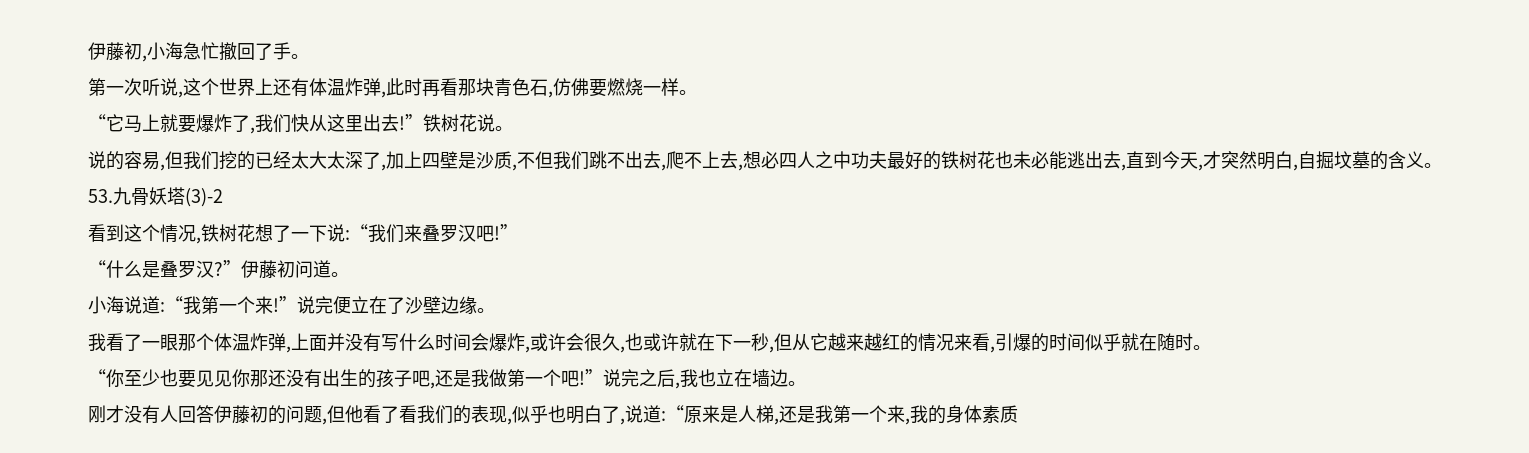伊藤初,小海急忙撤回了手。
第一次听说,这个世界上还有体温炸弹,此时再看那块青色石,仿佛要燃烧一样。
“它马上就要爆炸了,我们快从这里出去!”铁树花说。
说的容易,但我们挖的已经太大太深了,加上四壁是沙质,不但我们跳不出去,爬不上去,想必四人之中功夫最好的铁树花也未必能逃出去,直到今天,才突然明白,自掘坟墓的含义。
53.九骨妖塔(3)-2
看到这个情况,铁树花想了一下说:“我们来叠罗汉吧!”
“什么是叠罗汉?”伊藤初问道。
小海说道:“我第一个来!”说完便立在了沙壁边缘。
我看了一眼那个体温炸弹,上面并没有写什么时间会爆炸,或许会很久,也或许就在下一秒,但从它越来越红的情况来看,引爆的时间似乎就在随时。
“你至少也要见见你那还没有出生的孩子吧,还是我做第一个吧!”说完之后,我也立在墙边。
刚才没有人回答伊藤初的问题,但他看了看我们的表现,似乎也明白了,说道:“原来是人梯,还是我第一个来,我的身体素质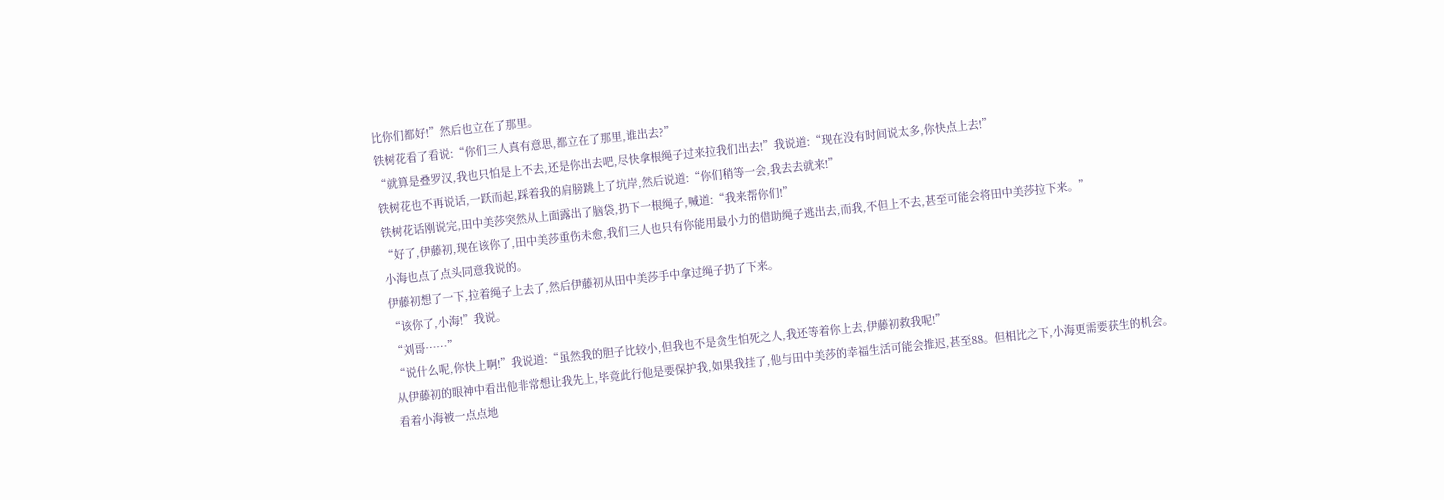比你们都好!”然后也立在了那里。
铁树花看了看说:“你们三人真有意思,都立在了那里,谁出去?”
“就算是叠罗汉,我也只怕是上不去,还是你出去吧,尽快拿根绳子过来拉我们出去!”我说道:“现在没有时间说太多,你快点上去!”
铁树花也不再说话,一跃而起,踩着我的肩膀跳上了坑岸,然后说道:“你们稍等一会,我去去就来!”
铁树花话刚说完,田中美莎突然从上面露出了脑袋,扔下一根绳子,喊道:“我来帮你们!”
“好了,伊藤初,现在该你了,田中美莎重伤未愈,我们三人也只有你能用最小力的借助绳子逃出去,而我,不但上不去,甚至可能会将田中美莎拉下来。”
小海也点了点头同意我说的。
伊藤初想了一下,拉着绳子上去了,然后伊藤初从田中美莎手中拿过绳子扔了下来。
“该你了,小海!”我说。
“刘哥……”
“说什么呢,你快上啊!”我说道:“虽然我的胆子比较小,但我也不是贪生怕死之人,我还等着你上去,伊藤初救我呢!”
从伊藤初的眼神中看出他非常想让我先上,毕竟此行他是要保护我,如果我挂了,他与田中美莎的幸福生活可能会推迟,甚至88。但相比之下,小海更需要获生的机会。
看着小海被一点点地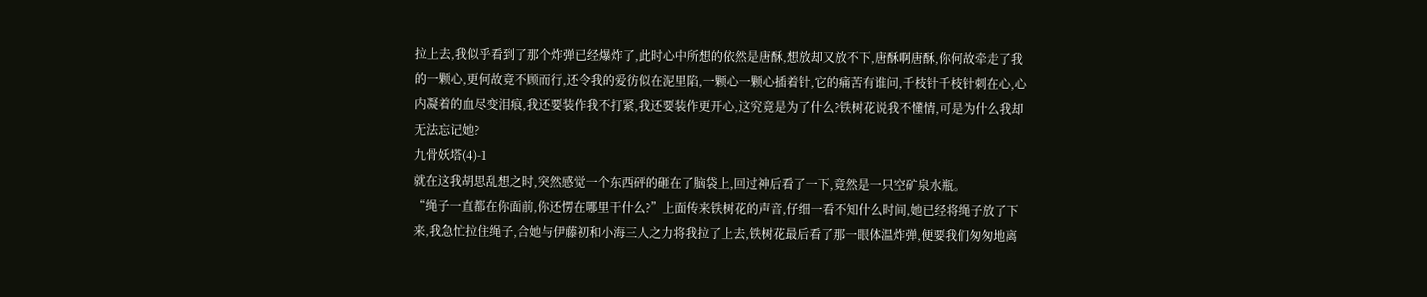拉上去,我似乎看到了那个炸弹已经爆炸了,此时心中所想的依然是唐酥,想放却又放不下,唐酥啊唐酥,你何故牵走了我的一颗心,更何故竟不顾而行,还令我的爱彷似在泥里陷,一颗心一颗心插着针,它的痛苦有谁问,千枝针千枝针刺在心,心内凝着的血尽变泪痕,我还要装作我不打紧,我还要装作更开心,这究竟是为了什么?铁树花说我不懂情,可是为什么我却无法忘记她?
九骨妖塔(4)-1
就在这我胡思乱想之时,突然感觉一个东西砰的砸在了脑袋上,回过神后看了一下,竟然是一只空矿泉水瓶。
“绳子一直都在你面前,你还愣在哪里干什么?”上面传来铁树花的声音,仔细一看不知什么时间,她已经将绳子放了下来,我急忙拉住绳子,合她与伊藤初和小海三人之力将我拉了上去,铁树花最后看了那一眼体温炸弹,便要我们匆匆地离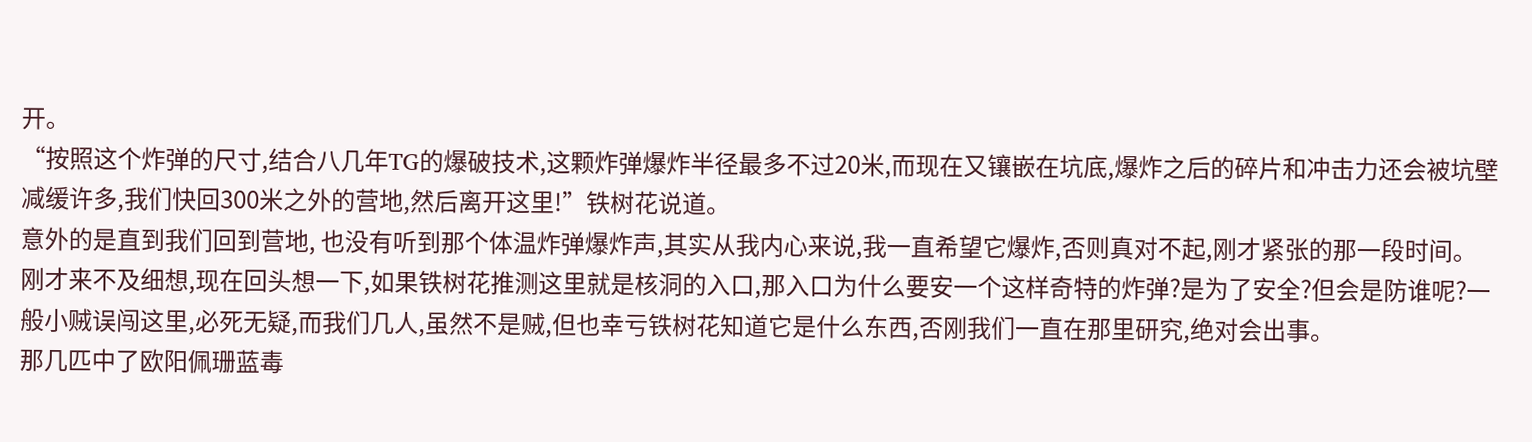开。
“按照这个炸弹的尺寸,结合八几年TG的爆破技术,这颗炸弹爆炸半径最多不过20米,而现在又镶嵌在坑底,爆炸之后的碎片和冲击力还会被坑壁减缓许多,我们快回300米之外的营地,然后离开这里!”铁树花说道。
意外的是直到我们回到营地, 也没有听到那个体温炸弹爆炸声,其实从我内心来说,我一直希望它爆炸,否则真对不起,刚才紧张的那一段时间。
刚才来不及细想,现在回头想一下,如果铁树花推测这里就是核洞的入口,那入口为什么要安一个这样奇特的炸弹?是为了安全?但会是防谁呢?一般小贼误闯这里,必死无疑,而我们几人,虽然不是贼,但也幸亏铁树花知道它是什么东西,否刚我们一直在那里研究,绝对会出事。
那几匹中了欧阳佩珊蓝毒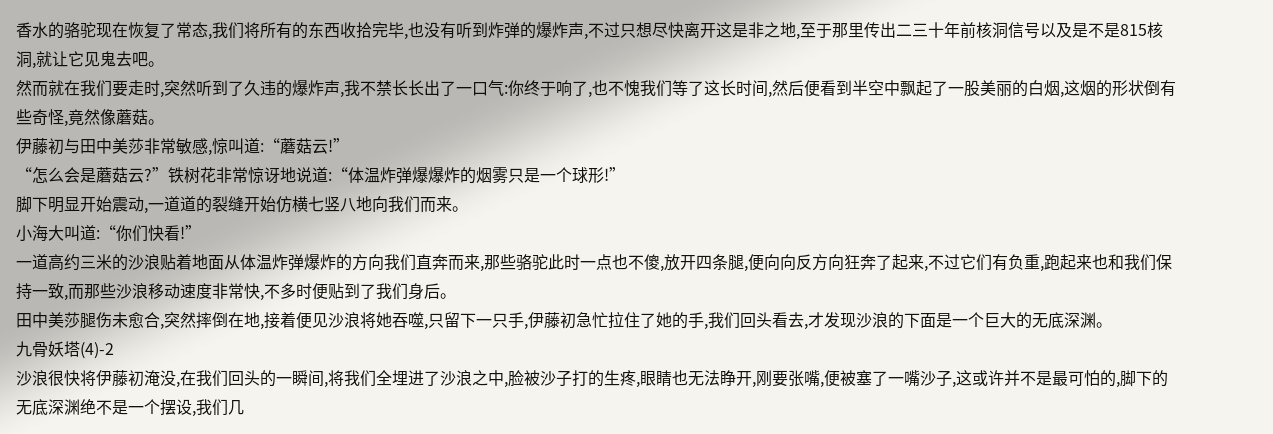香水的骆驼现在恢复了常态,我们将所有的东西收拾完毕,也没有听到炸弹的爆炸声,不过只想尽快离开这是非之地,至于那里传出二三十年前核洞信号以及是不是815核洞,就让它见鬼去吧。
然而就在我们要走时,突然听到了久违的爆炸声,我不禁长长出了一口气:你终于响了,也不愧我们等了这长时间,然后便看到半空中飘起了一股美丽的白烟,这烟的形状倒有些奇怪,竟然像蘑菇。
伊藤初与田中美莎非常敏感,惊叫道:“蘑菇云!”
“怎么会是蘑菇云?”铁树花非常惊讶地说道:“体温炸弹爆爆炸的烟雾只是一个球形!”
脚下明显开始震动,一道道的裂缝开始仿横七竖八地向我们而来。
小海大叫道:“你们快看!”
一道高约三米的沙浪贴着地面从体温炸弹爆炸的方向我们直奔而来,那些骆驼此时一点也不傻,放开四条腿,便向向反方向狂奔了起来,不过它们有负重,跑起来也和我们保持一致,而那些沙浪移动速度非常快,不多时便贴到了我们身后。
田中美莎腿伤未愈合,突然摔倒在地,接着便见沙浪将她吞噬,只留下一只手,伊藤初急忙拉住了她的手,我们回头看去,才发现沙浪的下面是一个巨大的无底深渊。
九骨妖塔(4)-2
沙浪很快将伊藤初淹没,在我们回头的一瞬间,将我们全埋进了沙浪之中,脸被沙子打的生疼,眼睛也无法睁开,刚要张嘴,便被塞了一嘴沙子,这或许并不是最可怕的,脚下的无底深渊绝不是一个摆设,我们几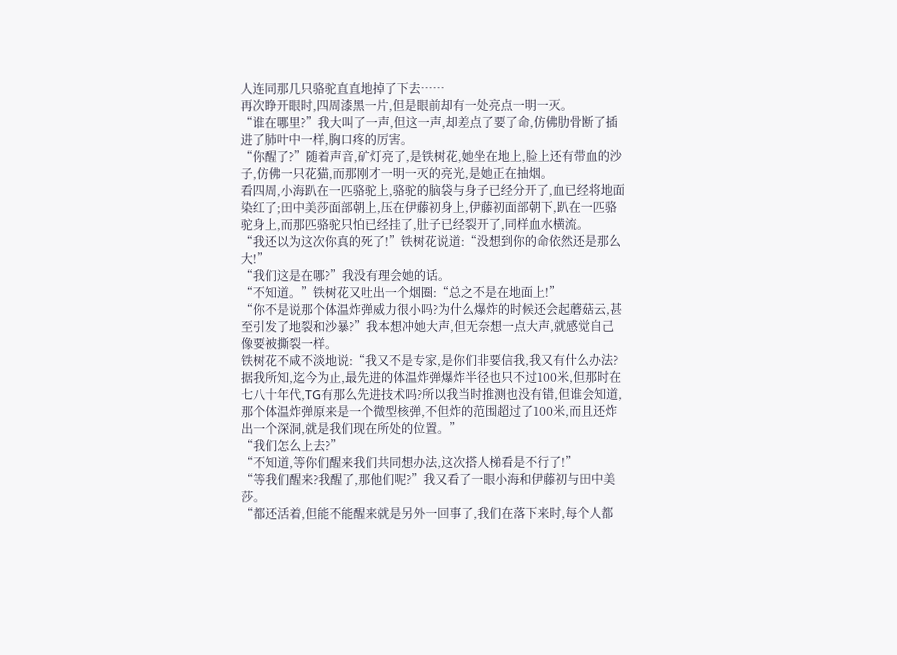人连同那几只骆驼直直地掉了下去……
再次睁开眼时,四周漆黑一片,但是眼前却有一处亮点一明一灭。
“谁在哪里?”我大叫了一声,但这一声,却差点了要了命,仿佛肋骨断了插进了肺叶中一样,胸口疼的厉害。
“你醒了?”随着声音,矿灯亮了,是铁树花,她坐在地上,脸上还有带血的沙子,仿佛一只花猫,而那刚才一明一灭的亮光,是她正在抽烟。
看四周,小海趴在一匹骆驼上,骆驼的脑袋与身子已经分开了,血已经将地面染红了;田中美莎面部朝上,压在伊藤初身上,伊藤初面部朝下,趴在一匹骆驼身上,而那匹骆驼只怕已经挂了,肚子已经裂开了,同样血水横流。
“我还以为这次你真的死了!”铁树花说道:“没想到你的命依然还是那么大!”
“我们这是在哪?”我没有理会她的话。
“不知道。”铁树花又吐出一个烟圈:“总之不是在地面上!”
“你不是说那个体温炸弹威力很小吗?为什么爆炸的时候还会起蘑菇云,甚至引发了地裂和沙暴?”我本想冲她大声,但无奈想一点大声,就感觉自己像要被撕裂一样。
铁树花不咸不淡地说:“我又不是专家,是你们非要信我,我又有什么办法?据我所知,迄今为止,最先进的体温炸弹爆炸半径也只不过100米,但那时在七八十年代,TG有那么先进技术吗?所以我当时推测也没有错,但谁会知道,那个体温炸弹原来是一个微型核弹,不但炸的范围超过了100米,而且还炸出一个深洞,就是我们现在所处的位置。”
“我们怎么上去?”
“不知道,等你们醒来我们共同想办法,这次搭人梯看是不行了!”
“等我们醒来?我醒了,那他们呢?”我又看了一眼小海和伊藤初与田中美莎。
“都还活着,但能不能醒来就是另外一回事了,我们在落下来时,每个人都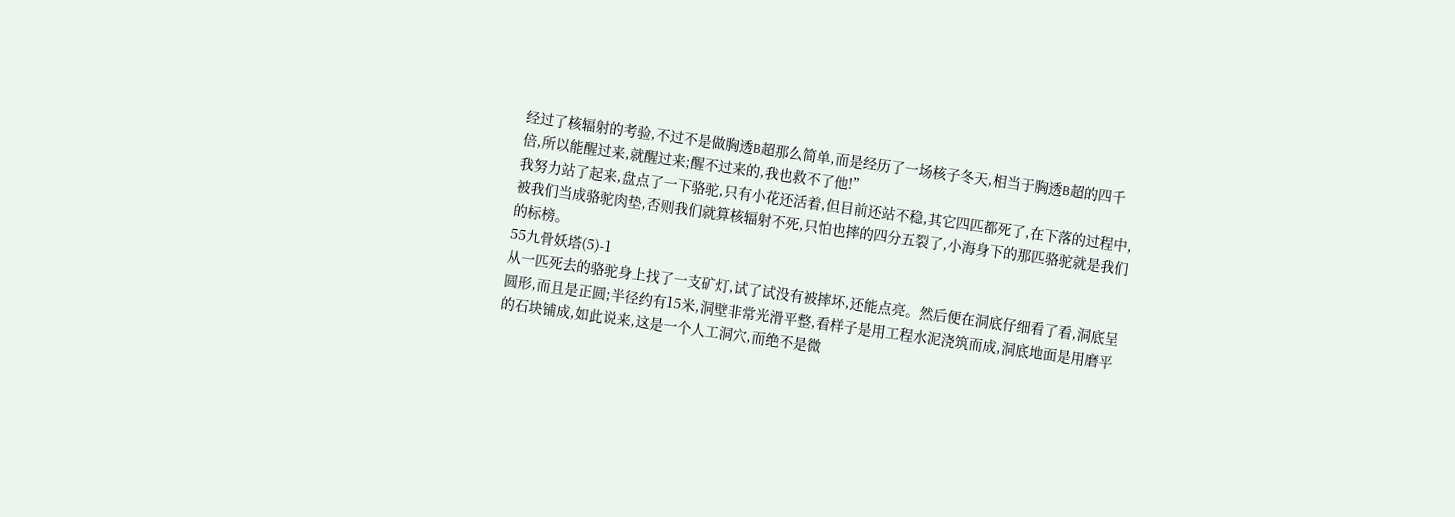经过了核辐射的考验,不过不是做胸透B超那么简单,而是经历了一场核子冬天,相当于胸透B超的四千倍,所以能醒过来,就醒过来;醒不过来的,我也救不了他!”
我努力站了起来,盘点了一下骆驼,只有小花还活着,但目前还站不稳,其它四匹都死了,在下落的过程中,被我们当成骆驼肉垫,否则我们就算核辐射不死,只怕也摔的四分五裂了,小海身下的那匹骆驼就是我们的标榜。
55九骨妖塔(5)-1
从一匹死去的骆驼身上找了一支矿灯,试了试没有被摔坏,还能点亮。然后便在洞底仔细看了看,洞底呈圆形,而且是正圆;半径约有15米,洞壁非常光滑平整,看样子是用工程水泥浇筑而成,洞底地面是用磨平的石块铺成,如此说来,这是一个人工洞穴,而绝不是微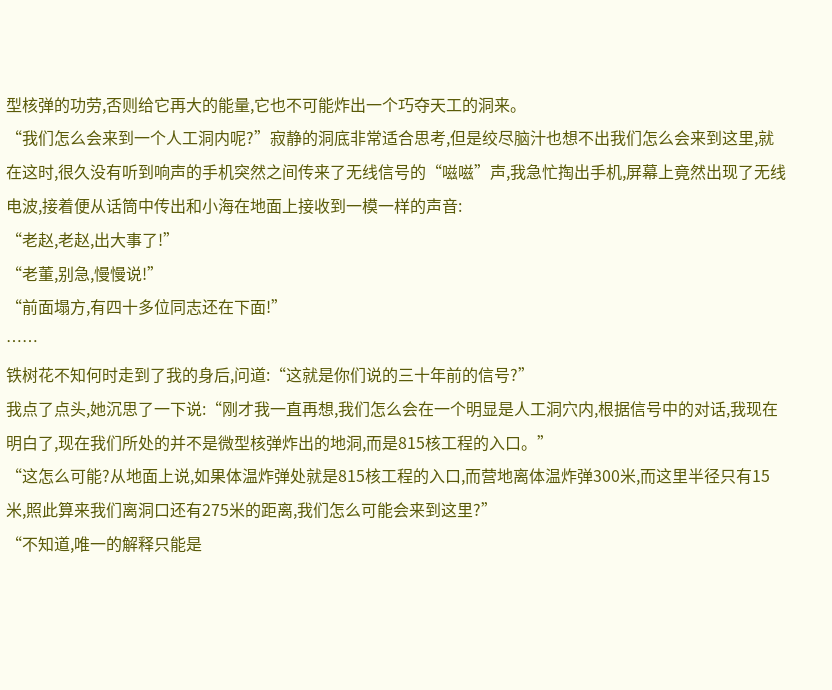型核弹的功劳,否则给它再大的能量,它也不可能炸出一个巧夺天工的洞来。
“我们怎么会来到一个人工洞内呢?”寂静的洞底非常适合思考,但是绞尽脑汁也想不出我们怎么会来到这里,就在这时,很久没有听到响声的手机突然之间传来了无线信号的“嗞嗞”声,我急忙掏出手机,屏幕上竟然出现了无线电波,接着便从话筒中传出和小海在地面上接收到一模一样的声音:
“老赵,老赵,出大事了!”
“老董,别急,慢慢说!”
“前面塌方,有四十多位同志还在下面!”
……
铁树花不知何时走到了我的身后,问道:“这就是你们说的三十年前的信号?”
我点了点头,她沉思了一下说:“刚才我一直再想,我们怎么会在一个明显是人工洞穴内,根据信号中的对话,我现在明白了,现在我们所处的并不是微型核弹炸出的地洞,而是815核工程的入口。”
“这怎么可能?从地面上说,如果体温炸弹处就是815核工程的入口,而营地离体温炸弹300米,而这里半径只有15米,照此算来我们离洞口还有275米的距离,我们怎么可能会来到这里?”
“不知道,唯一的解释只能是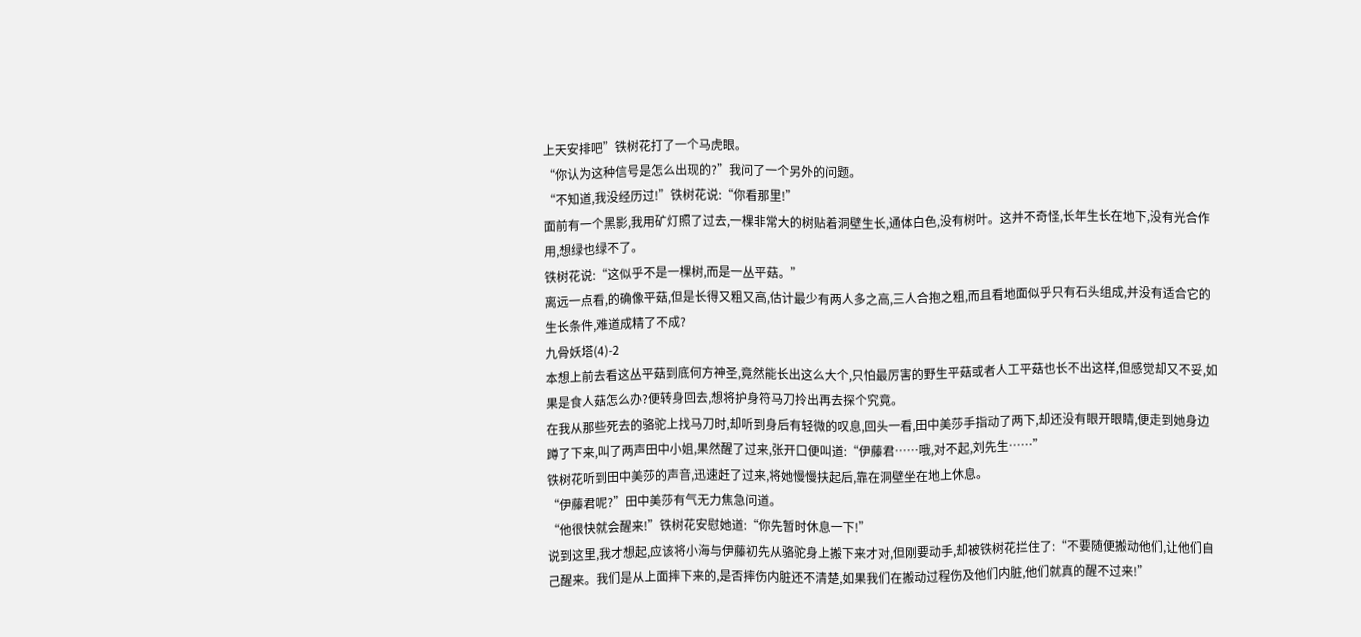上天安排吧”铁树花打了一个马虎眼。
“你认为这种信号是怎么出现的?”我问了一个另外的问题。
“不知道,我没经历过!”铁树花说:“你看那里!”
面前有一个黑影,我用矿灯照了过去,一棵非常大的树贴着洞壁生长,通体白色,没有树叶。这并不奇怪,长年生长在地下,没有光合作用,想绿也绿不了。
铁树花说:“这似乎不是一棵树,而是一丛平菇。”
离远一点看,的确像平菇,但是长得又粗又高,估计最少有两人多之高,三人合抱之粗,而且看地面似乎只有石头组成,并没有适合它的生长条件,难道成精了不成?
九骨妖塔(4)-2
本想上前去看这丛平菇到底何方神圣,竟然能长出这么大个,只怕最厉害的野生平菇或者人工平菇也长不出这样,但感觉却又不妥,如果是食人菇怎么办?便转身回去,想将护身符马刀拎出再去探个究竟。
在我从那些死去的骆驼上找马刀时,却听到身后有轻微的叹息,回头一看,田中美莎手指动了两下,却还没有眼开眼睛,便走到她身边蹲了下来,叫了两声田中小姐,果然醒了过来,张开口便叫道:“伊藤君……哦,对不起,刘先生……”
铁树花听到田中美莎的声音,迅速赶了过来,将她慢慢扶起后,靠在洞壁坐在地上休息。
“伊藤君呢?”田中美莎有气无力焦急问道。
“他很快就会醒来!”铁树花安慰她道:“你先暂时休息一下!”
说到这里,我才想起,应该将小海与伊藤初先从骆驼身上搬下来才对,但刚要动手,却被铁树花拦住了:“不要随便搬动他们,让他们自己醒来。我们是从上面摔下来的,是否摔伤内脏还不清楚,如果我们在搬动过程伤及他们内脏,他们就真的醒不过来!”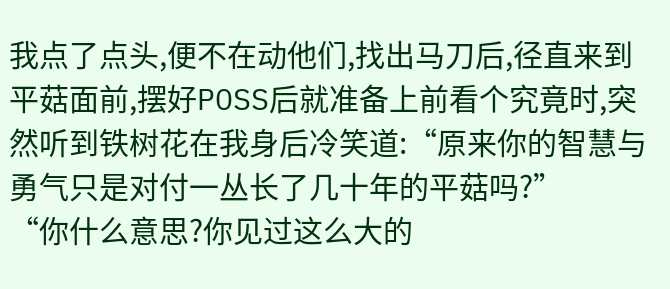我点了点头,便不在动他们,找出马刀后,径直来到平菇面前,摆好POSS后就准备上前看个究竟时,突然听到铁树花在我身后冷笑道:“原来你的智慧与勇气只是对付一丛长了几十年的平菇吗?”
“你什么意思?你见过这么大的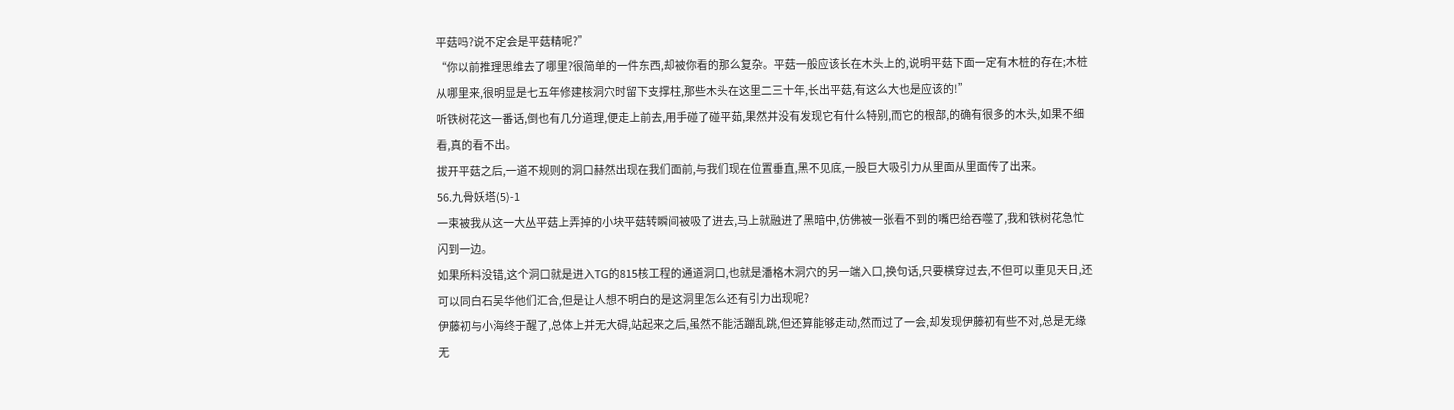平菇吗?说不定会是平菇精呢?”
“你以前推理思维去了哪里?很简单的一件东西,却被你看的那么复杂。平菇一般应该长在木头上的,说明平菇下面一定有木桩的存在;木桩从哪里来,很明显是七五年修建核洞穴时留下支撑柱,那些木头在这里二三十年,长出平菇,有这么大也是应该的!”
听铁树花这一番话,倒也有几分道理,便走上前去,用手碰了碰平茹,果然并没有发现它有什么特别,而它的根部,的确有很多的木头,如果不细看,真的看不出。
拔开平菇之后,一道不规则的洞口赫然出现在我们面前,与我们现在位置垂直,黑不见底,一股巨大吸引力从里面从里面传了出来。
56.九骨妖塔(5)-1
一束被我从这一大丛平菇上弄掉的小块平菇转瞬间被吸了进去,马上就融进了黑暗中,仿佛被一张看不到的嘴巴给吞噬了,我和铁树花急忙闪到一边。
如果所料没错,这个洞口就是进入TG的815核工程的通道洞口,也就是潘格木洞穴的另一端入口,换句话,只要横穿过去,不但可以重见天日,还可以同白石吴华他们汇合,但是让人想不明白的是这洞里怎么还有引力出现呢?
伊藤初与小海终于醒了,总体上并无大碍,站起来之后,虽然不能活蹦乱跳,但还算能够走动,然而过了一会,却发现伊藤初有些不对,总是无缘无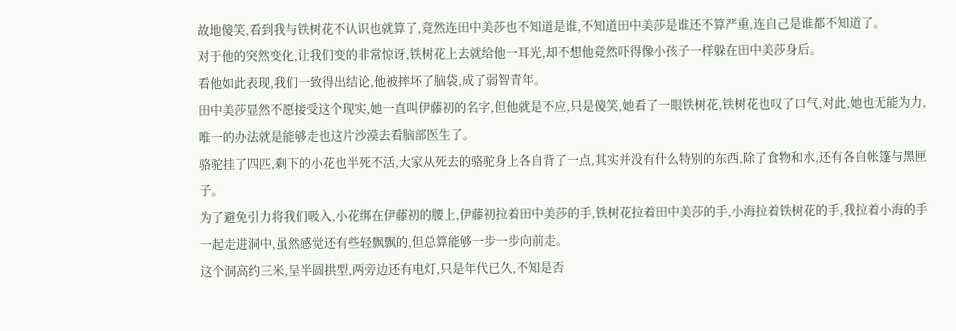故地傻笑,看到我与铁树花不认识也就算了,竟然连田中美莎也不知道是谁,不知道田中美莎是谁还不算严重,连自己是谁都不知道了。
对于他的突然变化,让我们变的非常惊讶,铁树花上去就给他一耳光,却不想他竟然吓得像小孩子一样躲在田中美莎身后。
看他如此表现,我们一致得出结论,他被摔坏了脑袋,成了弱智青年。
田中美莎显然不愿接受这个现实,她一直叫伊藤初的名字,但他就是不应,只是傻笑,她看了一眼铁树花,铁树花也叹了口气,对此,她也无能为力,唯一的办法就是能够走也这片沙漠去看脑部医生了。
骆驼挂了四匹,剩下的小花也半死不活,大家从死去的骆驼身上各自背了一点,其实并没有什么特别的东西,除了食物和水,还有各自帐篷与黑匣子。
为了避免引力将我们吸入,小花绑在伊藤初的腰上,伊藤初拉着田中美莎的手,铁树花拉着田中美莎的手,小海拉着铁树花的手,我拉着小海的手一起走进洞中,虽然感觉还有些轻飘飘的,但总算能够一步一步向前走。
这个洞高约三米,呈半圆拱型,两旁边还有电灯,只是年代已久,不知是否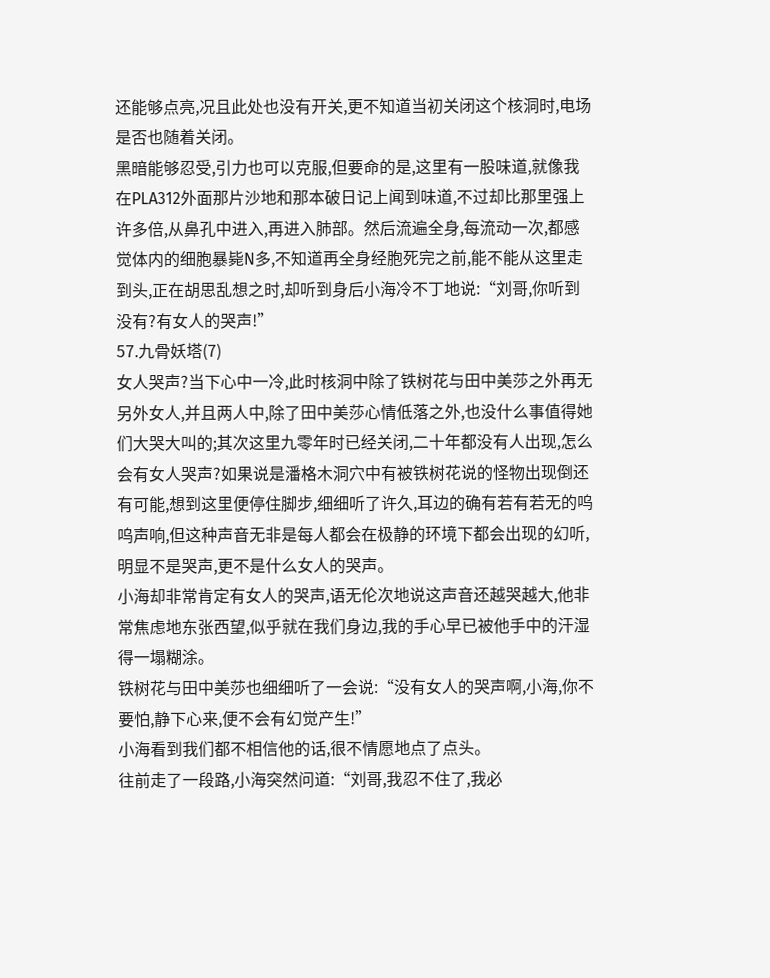还能够点亮,况且此处也没有开关,更不知道当初关闭这个核洞时,电场是否也随着关闭。
黑暗能够忍受,引力也可以克服,但要命的是,这里有一股味道,就像我在PLA312外面那片沙地和那本破日记上闻到味道,不过却比那里强上许多倍,从鼻孔中进入,再进入肺部。然后流遍全身,每流动一次,都感觉体内的细胞暴毙N多,不知道再全身经胞死完之前,能不能从这里走到头,正在胡思乱想之时,却听到身后小海冷不丁地说:“刘哥,你听到没有?有女人的哭声!”
57.九骨妖塔(7)
女人哭声?当下心中一冷,此时核洞中除了铁树花与田中美莎之外再无另外女人,并且两人中,除了田中美莎心情低落之外,也没什么事值得她们大哭大叫的;其次这里九零年时已经关闭,二十年都没有人出现,怎么会有女人哭声?如果说是潘格木洞穴中有被铁树花说的怪物出现倒还有可能,想到这里便停住脚步,细细听了许久,耳边的确有若有若无的呜呜声响,但这种声音无非是每人都会在极静的环境下都会出现的幻听,明显不是哭声,更不是什么女人的哭声。
小海却非常肯定有女人的哭声,语无伦次地说这声音还越哭越大,他非常焦虑地东张西望,似乎就在我们身边,我的手心早已被他手中的汗湿得一塌糊涂。
铁树花与田中美莎也细细听了一会说:“没有女人的哭声啊,小海,你不要怕,静下心来,便不会有幻觉产生!”
小海看到我们都不相信他的话,很不情愿地点了点头。
往前走了一段路,小海突然问道:“刘哥,我忍不住了,我必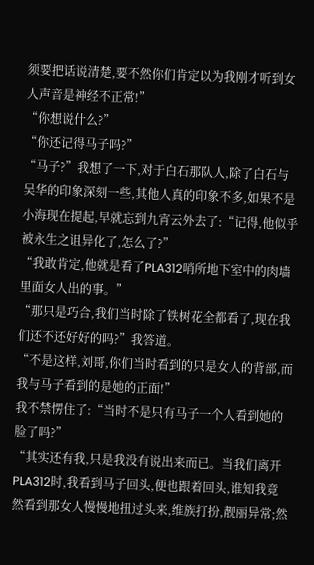须要把话说清楚,要不然你们肯定以为我刚才听到女人声音是神经不正常!”
“你想说什么?”
“你还记得马子吗?”
“马子?”我想了一下,对于白石那队人,除了白石与吴华的印象深刻一些,其他人真的印象不多,如果不是小海现在提起,早就忘到九宵云外去了:“记得,他似乎被永生之诅异化了,怎么了?”
“我敢肯定,他就是看了PLA312哨所地下室中的肉墙里面女人出的事。”
“那只是巧合,我们当时除了铁树花全都看了,现在我们还不还好好的吗?”我答道。
“不是这样,刘哥,你们当时看到的只是女人的背部,而我与马子看到的是她的正面!”
我不禁愣住了:“当时不是只有马子一个人看到她的脸了吗?”
“其实还有我,只是我没有说出来而已。当我们离开PLA312时,我看到马子回头,便也跟着回头,谁知我竟然看到那女人慢慢地扭过头来,维族打扮,靓丽异常;然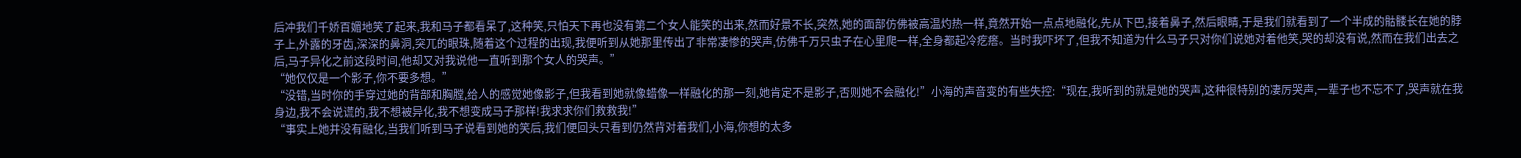后冲我们千娇百媚地笑了起来,我和马子都看呆了,这种笑,只怕天下再也没有第二个女人能笑的出来,然而好景不长,突然,她的面部仿佛被高温灼热一样,竟然开始一点点地融化,先从下巴,接着鼻子,然后眼睛,于是我们就看到了一个半成的骷髅长在她的脖子上,外露的牙齿,深深的鼻洞,突兀的眼珠,随着这个过程的出现,我便听到从她那里传出了非常凄惨的哭声,仿佛千万只虫子在心里爬一样,全身都起冷疙瘩。当时我吓坏了,但我不知道为什么马子只对你们说她对着他笑,哭的却没有说,然而在我们出去之后,马子异化之前这段时间,他却又对我说他一直听到那个女人的哭声。”
“她仅仅是一个影子,你不要多想。”
“没错,当时你的手穿过她的背部和胸膛,给人的感觉她像影子,但我看到她就像蜡像一样融化的那一刻,她肯定不是影子,否则她不会融化!”小海的声音变的有些失控:“现在,我听到的就是她的哭声,这种很特别的凄厉哭声,一辈子也不忘不了,哭声就在我身边,我不会说谎的,我不想被异化,我不想变成马子那样!我求求你们救救我!”
“事实上她并没有融化,当我们听到马子说看到她的笑后,我们便回头只看到仍然背对着我们,小海,你想的太多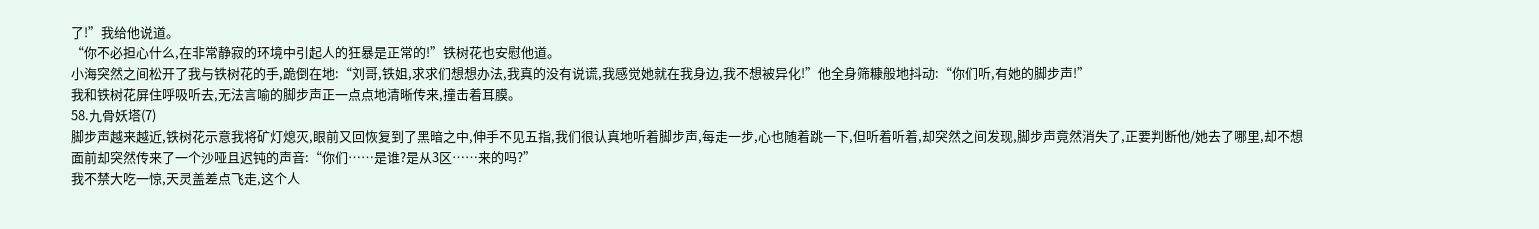了!”我给他说道。
“你不必担心什么,在非常静寂的环境中引起人的狂暴是正常的!”铁树花也安慰他道。
小海突然之间松开了我与铁树花的手,跪倒在地:“刘哥,铁姐,求求们想想办法,我真的没有说谎,我感觉她就在我身边,我不想被异化!”他全身筛糠般地抖动:“你们听,有她的脚步声!”
我和铁树花屏住呼吸听去,无法言喻的脚步声正一点点地清晰传来,撞击着耳膜。
58.九骨妖塔(7)
脚步声越来越近,铁树花示意我将矿灯熄灭,眼前又回恢复到了黑暗之中,伸手不见五指,我们很认真地听着脚步声,每走一步,心也随着跳一下,但听着听着,却突然之间发现,脚步声竟然消失了,正要判断他/她去了哪里,却不想面前却突然传来了一个沙哑且迟钝的声音:“你们……是谁?是从3区……来的吗?”
我不禁大吃一惊,天灵盖差点飞走,这个人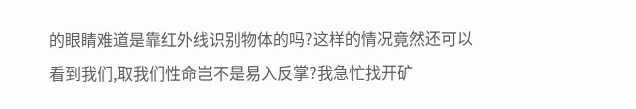的眼睛难道是靠红外线识别物体的吗?这样的情况竟然还可以看到我们,取我们性命岂不是易入反掌?我急忙找开矿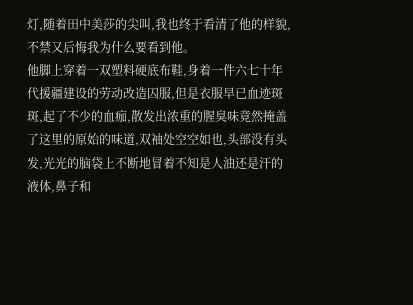灯,随着田中美莎的尖叫,我也终于看清了他的样貌,不禁又后悔我为什么要看到他。
他脚上穿着一双塑料硬底布鞋,身着一件六七十年代援疆建设的劳动改造囚服,但是衣服早已血迹斑斑,起了不少的血痂,散发出浓重的腥臭味竟然掩盖了这里的原始的味道,双袖处空空如也,头部没有头发,光光的脑袋上不断地冒着不知是人油还是汗的液体,鼻子和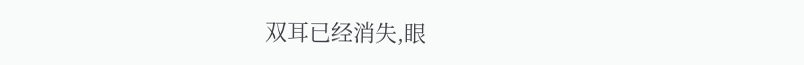双耳已经消失,眼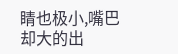睛也极小,嘴巴却大的出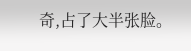奇,占了大半张脸。